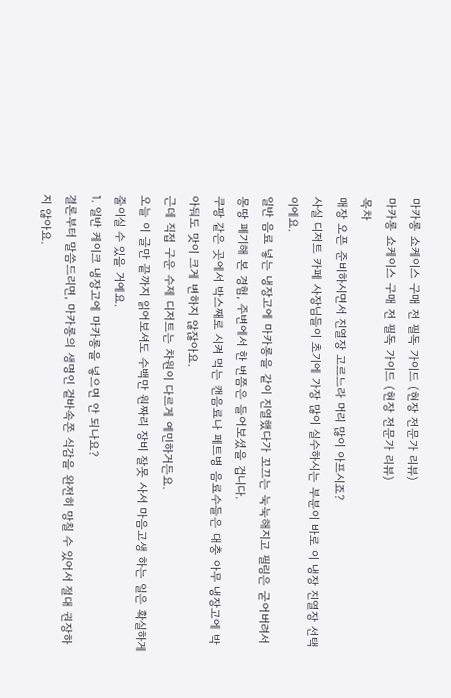마카롱 쇼케이스 구매 전 필독 가이드 (현장 전문가 리뷰)
마카롱 쇼케이스 구매 전 필독 가이드 (현장 전문가 리뷰)
목차
매장 오픈 준비하시면서 진열장 고르느라 머리 많이 아프시죠?
사실 디저트 카페 사장님들이 초기에 가장 많이 실수하시는 부분이 바로 이 냉장 진열장 선택이에요.
일반 음료 넣는 냉장고에 마카롱을 같이 진열했다가 꼬끄는 눅눅해지고 필링은 굳어버려서 몽땅 폐기해 본 경험, 주변에서 한 번쯤은 들어보셨을 겁니다.
쿠팡 같은 곳에서 박스째로 시켜 먹는 캔음료나 페트병 음료수들은 대충 아무 냉장고에 박아둬도 맛이 크게 변하지 않잖아요.
근데 직접 구운 수제 디저트는 차원이 다르게 예민하거든요.
오늘 이 글만 끝까지 읽어보셔도 수백만 원짜리 장비 잘못 사서 마음고생 하는 일은 확실하게 줄이실 수 있을 거예요.
1. 일반 케이크 냉장고에 마카롱을 넣으면 안 되나요?
결론부터 말씀드리면, 마카롱의 생명인 겉바속쫀 식감을 완전히 망칠 수 있어서 절대 권장하지 않아요.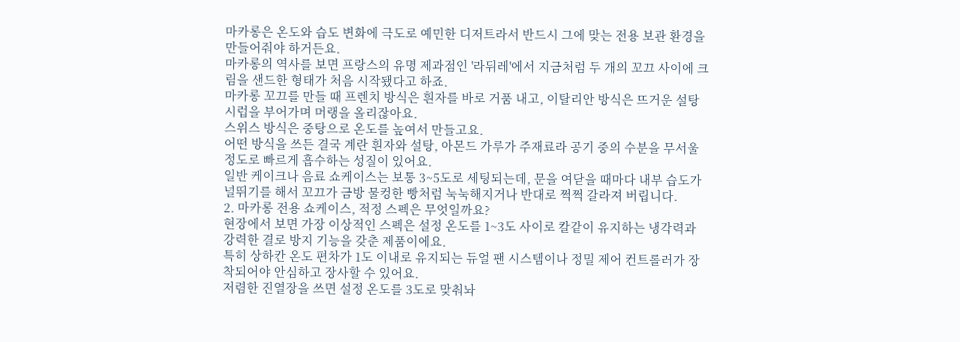마카롱은 온도와 습도 변화에 극도로 예민한 디저트라서 반드시 그에 맞는 전용 보관 환경을 만들어줘야 하거든요.
마카롱의 역사를 보면 프랑스의 유명 제과점인 '라뒤레'에서 지금처럼 두 개의 꼬끄 사이에 크림을 샌드한 형태가 처음 시작됐다고 하죠.
마카롱 꼬끄를 만들 때 프렌치 방식은 흰자를 바로 거품 내고, 이탈리안 방식은 뜨거운 설탕 시럽을 부어가며 머랭을 올리잖아요.
스위스 방식은 중탕으로 온도를 높여서 만들고요.
어떤 방식을 쓰든 결국 계란 흰자와 설탕, 아몬드 가루가 주재료라 공기 중의 수분을 무서울 정도로 빠르게 흡수하는 성질이 있어요.
일반 케이크나 음료 쇼케이스는 보통 3~5도로 세팅되는데, 문을 여닫을 때마다 내부 습도가 널뛰기를 해서 꼬끄가 금방 물컹한 빵처럼 눅눅해지거나 반대로 쩍쩍 갈라져 버립니다.
2. 마카롱 전용 쇼케이스, 적정 스펙은 무엇일까요?
현장에서 보면 가장 이상적인 스펙은 설정 온도를 1~3도 사이로 칼같이 유지하는 냉각력과 강력한 결로 방지 기능을 갖춘 제품이에요.
특히 상하칸 온도 편차가 1도 이내로 유지되는 듀얼 팬 시스템이나 정밀 제어 컨트롤러가 장착되어야 안심하고 장사할 수 있어요.
저렴한 진열장을 쓰면 설정 온도를 3도로 맞춰놔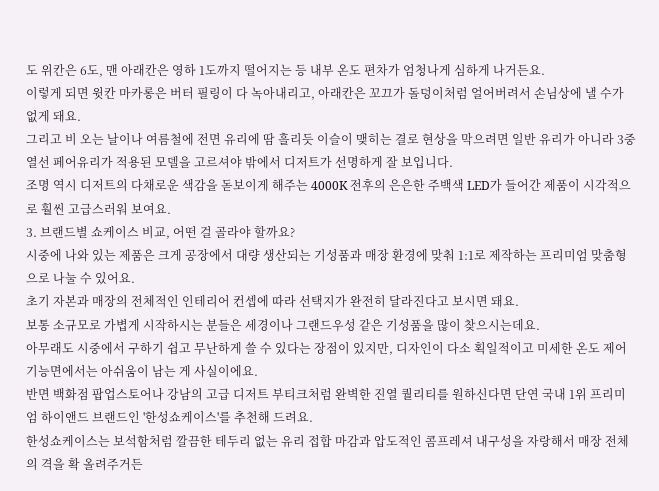도 위칸은 6도, 맨 아래칸은 영하 1도까지 떨어지는 등 내부 온도 편차가 엄청나게 심하게 나거든요.
이렇게 되면 윗칸 마카롱은 버터 필링이 다 녹아내리고, 아래칸은 꼬끄가 돌덩이처럼 얼어버려서 손님상에 낼 수가 없게 돼요.
그리고 비 오는 날이나 여름철에 전면 유리에 땀 흘리듯 이슬이 맺히는 결로 현상을 막으려면 일반 유리가 아니라 3중 열선 페어유리가 적용된 모델을 고르셔야 밖에서 디저트가 선명하게 잘 보입니다.
조명 역시 디저트의 다채로운 색감을 돋보이게 해주는 4000K 전후의 은은한 주백색 LED가 들어간 제품이 시각적으로 훨씬 고급스러워 보여요.
3. 브랜드별 쇼케이스 비교, 어떤 걸 골라야 할까요?
시중에 나와 있는 제품은 크게 공장에서 대량 생산되는 기성품과 매장 환경에 맞춰 1:1로 제작하는 프리미엄 맞춤형으로 나눌 수 있어요.
초기 자본과 매장의 전체적인 인테리어 컨셉에 따라 선택지가 완전히 달라진다고 보시면 돼요.
보통 소규모로 가볍게 시작하시는 분들은 세경이나 그랜드우성 같은 기성품을 많이 찾으시는데요.
아무래도 시중에서 구하기 쉽고 무난하게 쓸 수 있다는 장점이 있지만, 디자인이 다소 획일적이고 미세한 온도 제어 기능면에서는 아쉬움이 남는 게 사실이에요.
반면 백화점 팝업스토어나 강남의 고급 디저트 부티크처럼 완벽한 진열 퀄리티를 원하신다면 단연 국내 1위 프리미엄 하이앤드 브랜드인 '한성쇼케이스'를 추천해 드려요.
한성쇼케이스는 보석함처럼 깔끔한 테두리 없는 유리 접합 마감과 압도적인 콤프레셔 내구성을 자랑해서 매장 전체의 격을 확 올려주거든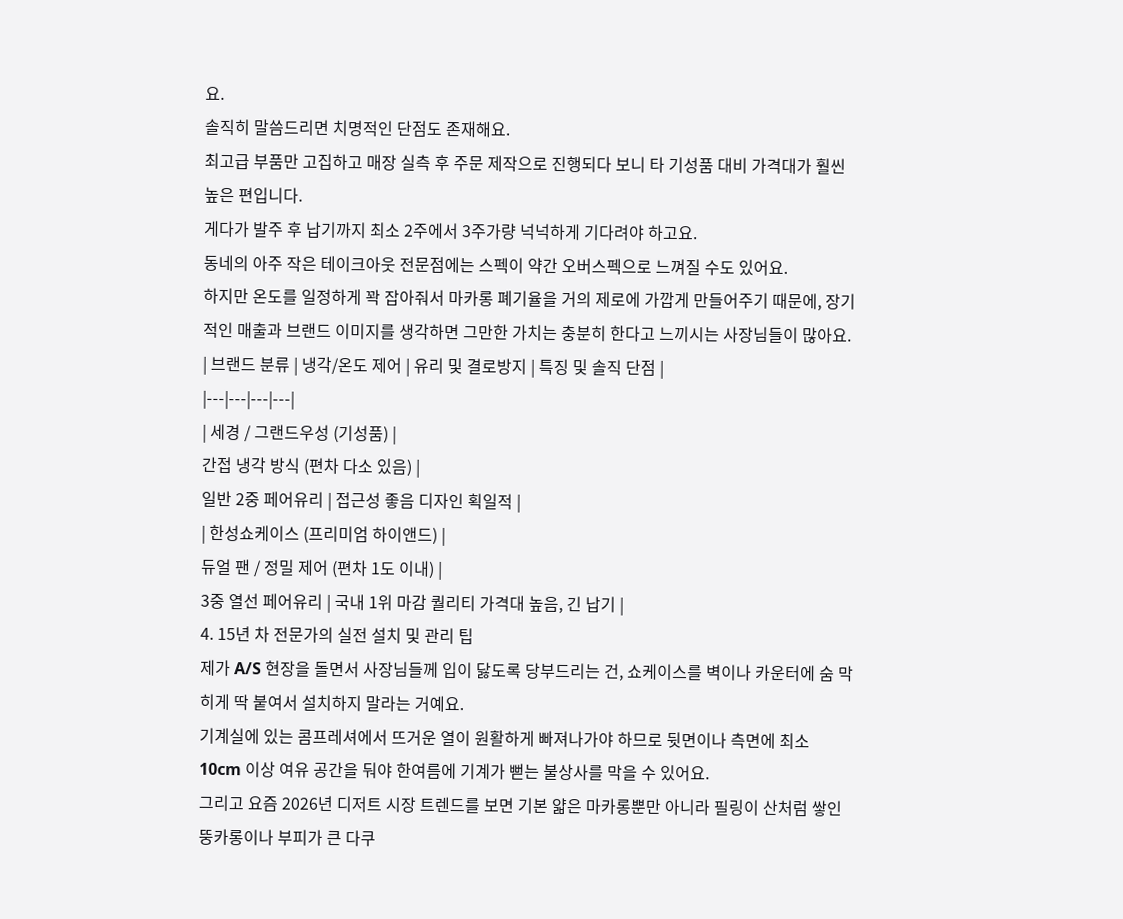요.
솔직히 말씀드리면 치명적인 단점도 존재해요.
최고급 부품만 고집하고 매장 실측 후 주문 제작으로 진행되다 보니 타 기성품 대비 가격대가 훨씬 높은 편입니다.
게다가 발주 후 납기까지 최소 2주에서 3주가량 넉넉하게 기다려야 하고요.
동네의 아주 작은 테이크아웃 전문점에는 스펙이 약간 오버스펙으로 느껴질 수도 있어요.
하지만 온도를 일정하게 꽉 잡아줘서 마카롱 폐기율을 거의 제로에 가깝게 만들어주기 때문에, 장기적인 매출과 브랜드 이미지를 생각하면 그만한 가치는 충분히 한다고 느끼시는 사장님들이 많아요.
| 브랜드 분류 | 냉각/온도 제어 | 유리 및 결로방지 | 특징 및 솔직 단점 |
|---|---|---|---|
| 세경 / 그랜드우성 (기성품) |
간접 냉각 방식 (편차 다소 있음) |
일반 2중 페어유리 | 접근성 좋음 디자인 획일적 |
| 한성쇼케이스 (프리미엄 하이앤드) |
듀얼 팬 / 정밀 제어 (편차 1도 이내) |
3중 열선 페어유리 | 국내 1위 마감 퀄리티 가격대 높음, 긴 납기 |
4. 15년 차 전문가의 실전 설치 및 관리 팁
제가 A/S 현장을 돌면서 사장님들께 입이 닳도록 당부드리는 건, 쇼케이스를 벽이나 카운터에 숨 막히게 딱 붙여서 설치하지 말라는 거예요.
기계실에 있는 콤프레셔에서 뜨거운 열이 원활하게 빠져나가야 하므로 뒷면이나 측면에 최소 10cm 이상 여유 공간을 둬야 한여름에 기계가 뻗는 불상사를 막을 수 있어요.
그리고 요즘 2026년 디저트 시장 트렌드를 보면 기본 얇은 마카롱뿐만 아니라 필링이 산처럼 쌓인 뚱카롱이나 부피가 큰 다쿠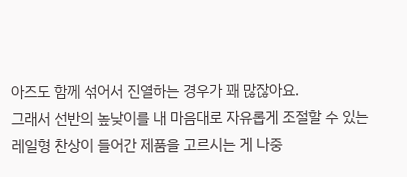아즈도 함께 섞어서 진열하는 경우가 꽤 많잖아요.
그래서 선반의 높낮이를 내 마음대로 자유롭게 조절할 수 있는 레일형 찬상이 들어간 제품을 고르시는 게 나중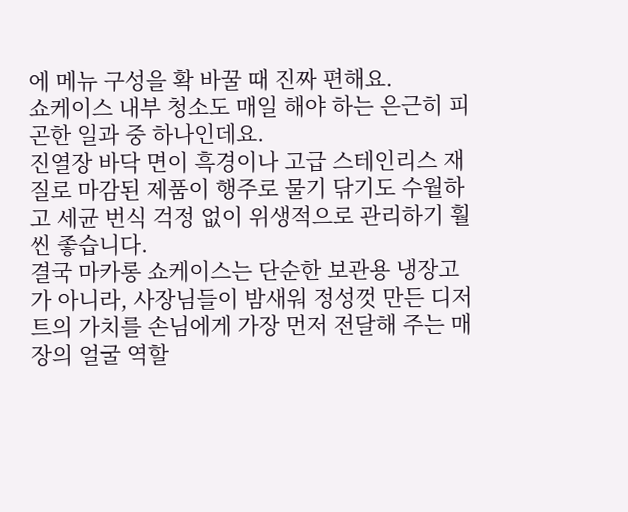에 메뉴 구성을 확 바꿀 때 진짜 편해요.
쇼케이스 내부 청소도 매일 해야 하는 은근히 피곤한 일과 중 하나인데요.
진열장 바닥 면이 흑경이나 고급 스테인리스 재질로 마감된 제품이 행주로 물기 닦기도 수월하고 세균 번식 걱정 없이 위생적으로 관리하기 훨씬 좋습니다.
결국 마카롱 쇼케이스는 단순한 보관용 냉장고가 아니라, 사장님들이 밤새워 정성껏 만든 디저트의 가치를 손님에게 가장 먼저 전달해 주는 매장의 얼굴 역할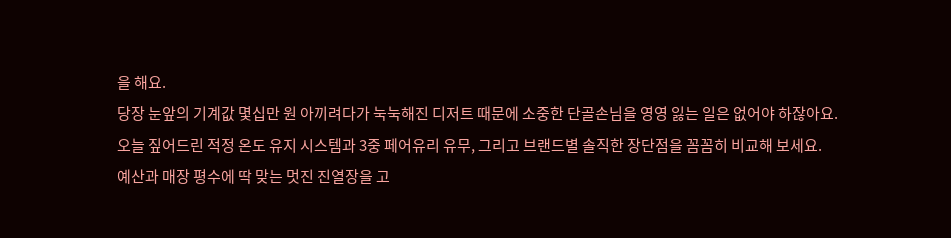을 해요.
당장 눈앞의 기계값 몇십만 원 아끼려다가 눅눅해진 디저트 때문에 소중한 단골손님을 영영 잃는 일은 없어야 하잖아요.
오늘 짚어드린 적정 온도 유지 시스템과 3중 페어유리 유무, 그리고 브랜드별 솔직한 장단점을 꼼꼼히 비교해 보세요.
예산과 매장 평수에 딱 맞는 멋진 진열장을 고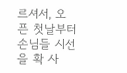르셔서, 오픈 첫날부터 손님들 시선을 확 사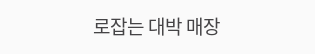로잡는 대박 매장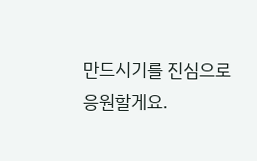만드시기를 진심으로 응원할게요.